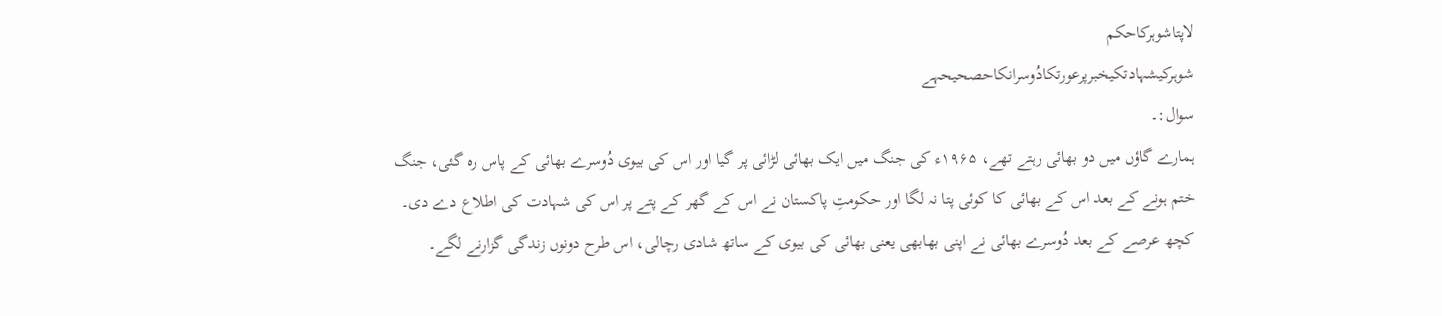لاپتاشوہرکاحکم
شوہرکیشہادتکیخبرپرعورتکادُوسرانکاحصحیحہے
سوال:۔
ہمارے گاؤں میں دو بھائی رہتے تھے، ۱۹۶۵ء کی جنگ میں ایک بھائی لڑائی پر گیا اور اس کی بیوی دُوسرے بھائی کے پاس رہ گئی، جنگ ختم ہونے کے بعد اس کے بھائی کا کوئی پتا نہ لگا اور حکومتِ پاکستان نے اس کے گھر کے پتے پر اس کی شہادت کی اطلاع دے دی۔ کچھ عرصے کے بعد دُوسرے بھائی نے اپنی بھابھی یعنی بھائی کی بیوی کے ساتھ شادی رچالی، اس طرح دونوں زندگی گزارنے لگے۔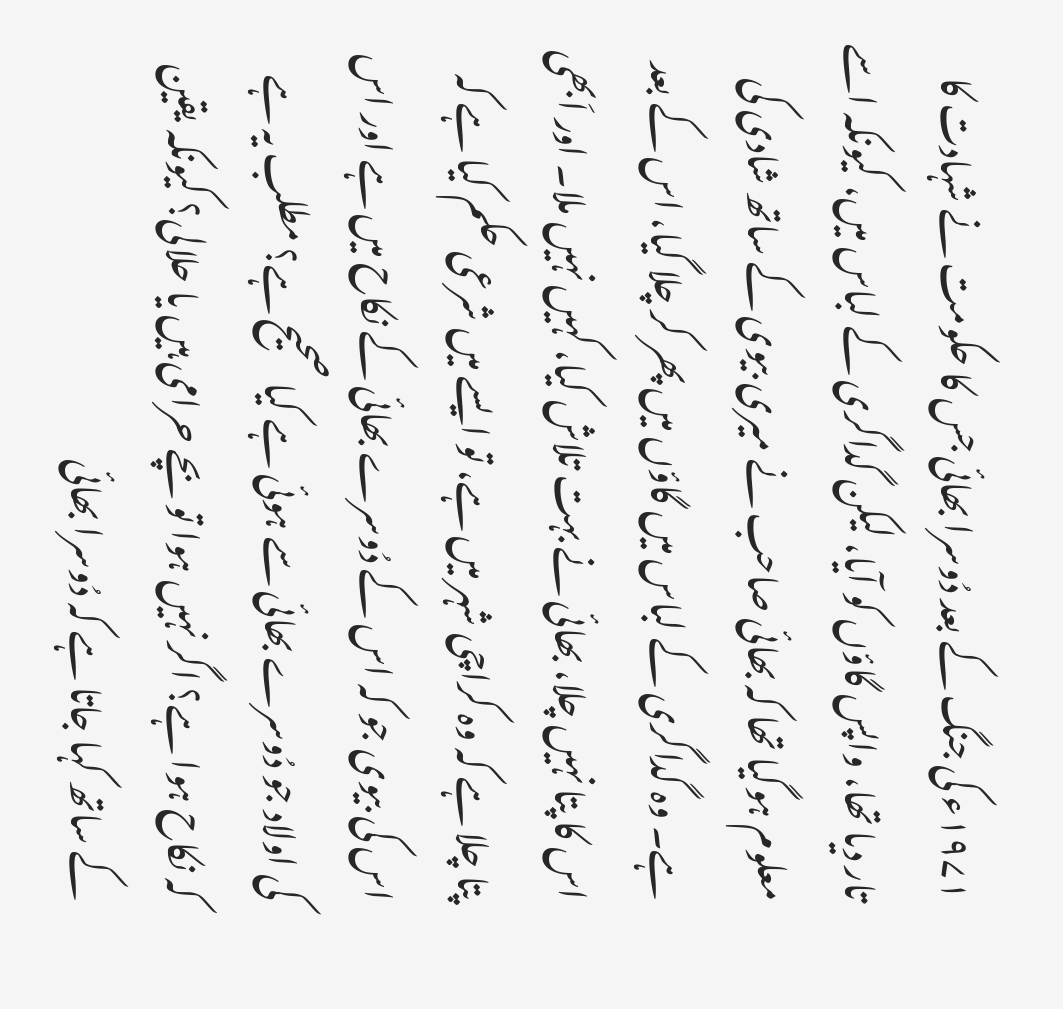۱۹۷۱ء کی جنگ کے بعد دُوسرا بھائی جس کا حکومت نے شہادت کا تار دیا تھا، واپس گاؤں کو آیا، لیکن گداگری کے لباس میں، کیونکہ اسے معلوم ہوگیا تھا کہ بھائی صاحب نے میری بیوی کے ساتھ شادی کی ہے۔ وہ گداگری کے لباس میں گاؤں میں پھر کر چلا گیا، اس کے بعد اس کا پتا نہیں چلا، بھائی نے بہت تلاش کیا، کہیں نہیں ملا۔ اور اَبھی پتا چلا ہے کہ وہ کراچی شہر میں ہے، تو ایسے میں شرعی حکم کیا ہے کہ اس کی بیوی جو کہ اس کے دُوسرے بھائی کے نکاح میں ہے اور اس کی اولاد جو دُوسرے بھائی سے ہوئی ہے کیا صحیح ہے؟ مطلب یہ ہے کہ نکاح ہوا ہے؟ اگر نہیں ہوا تو بچے حرامی ہیں یا حلالی؟ کیونکہ یقین کے ساتھ کہا جاتا ہے کہ دُوسرا بھائی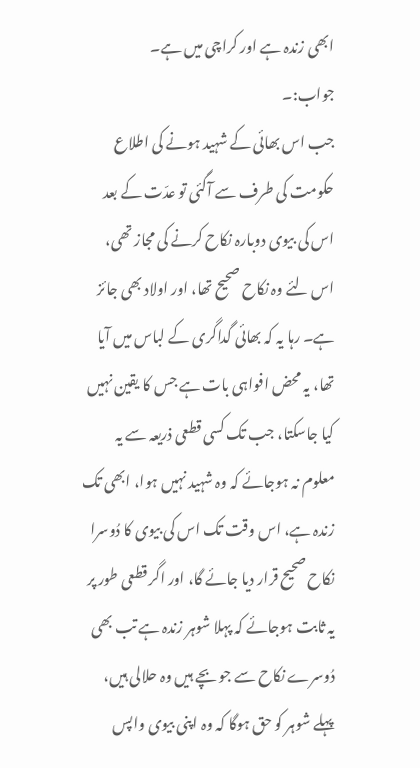ابھی زندہ ہے اور کراچی میں ہے۔
جواب:۔
جب اس بھائی کے شہید ہونے کی اطلاع حکومت کی طرف سے آگئی تو عدّت کے بعد اس کی بیوی دوبارہ نکاح کرنے کی مجاز تھی، اس لئے وہ نکاح صحیح تھا، اور اولاد بھی جائز ہے۔ رہا یہ کہ بھائی گداگری کے لباس میں آیا تھا، یہ محض افواہی بات ہے جس کا یقین نہیں کیا جاسکتا، جب تک کسی قطعی ذریعہ سے یہ معلوم نہ ہوجائے کہ وہ شہید نہیں ہوا، ابھی تک زندہ ہے، اس وقت تک اس کی بیوی کا دُوسرا نکاح صحیح قرار دیا جائے گا، اور اگر قطعی طور پر یہ ثابت ہوجائے کہ پہلا شوہر زندہ ہے تب بھی دُوسرے نکاح سے جو بچے ہیں وہ حلالی ہیں، پہلے شوہر کو حق ہوگا کہ وہ اپنی بیوی واپس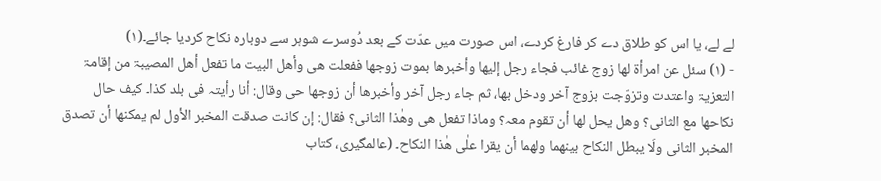لے لے، یا اس کو طلاق دے کر فارغ کردے، اس صورت میں عدّت کے بعد دُوسرے شوہر سے دوبارہ نکاح کردیا جائے۔(۱)
- (۱) سئل عن امرأۃ لھا زوج غائب فجاء رجل إلیھا وأخبرھا بموت زوجھا ففعلت ھی وأھل البیت ما تفعل أھل المصیبۃ من إقامۃ التعزیۃ واعتدت وتزوّجت بزوج آخر ودخل بھا، ثم جاء رجل آخر وأخبرھا أن زوجھا حی وقال: أنا رأیتہ فی بلد کذا۔ کیف حال نکاحھا مع الثانی؟ وھل یحل لھا أن تقوم معہ؟ وماذا تفعل ھی وھٰذا الثانی؟ فقال: إن کانت صدقت المخبر الأول لم یمکنھا أن تصدق المخبر الثانی ولَا یبطل النکاح بینھما ولھما أن یقرا علٰی ھٰذا النکاح۔ (عالمگیری، کتاب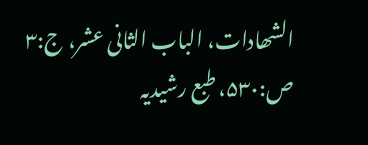الشھادات، الباب الثانی عشر، ج:۳ ص:۵۳۰، طبع رشیدیہ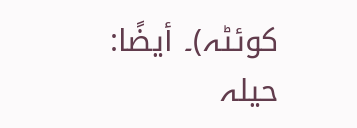کوئٹہ)۔ أیضًا: حیلہ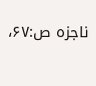ناجزہ ص:۶۷،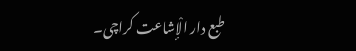طبع دار الْإشاعت کراچی۔